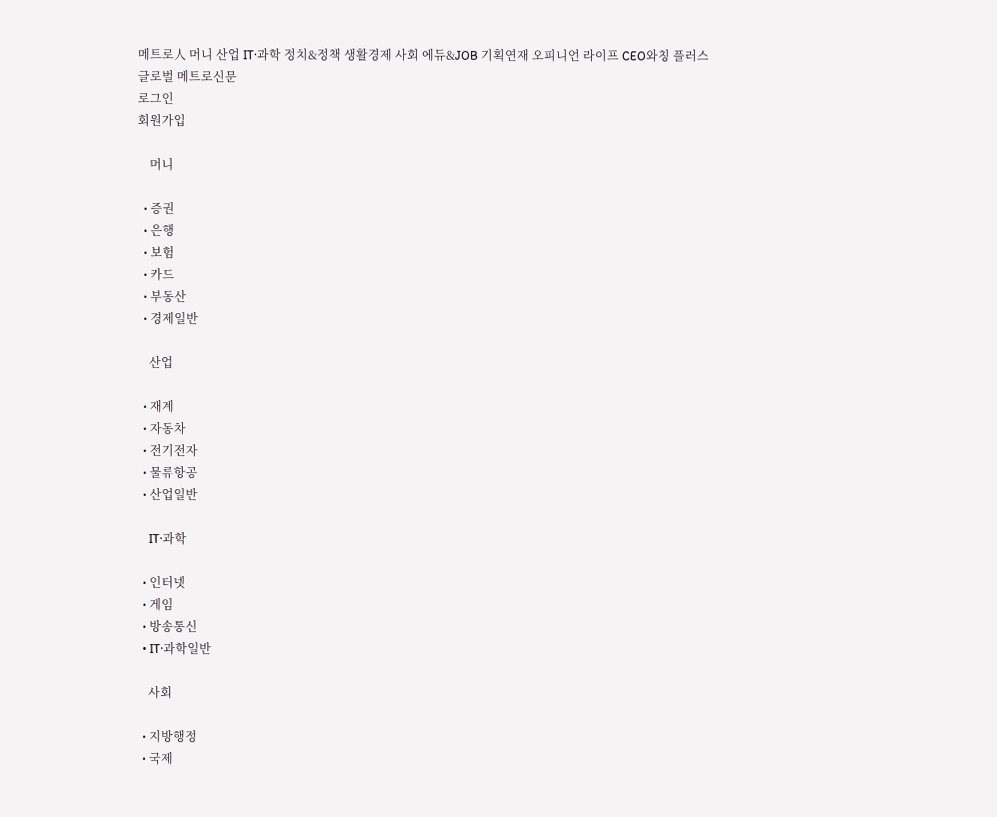메트로人 머니 산업 IT·과학 정치&정책 생활경제 사회 에듀&JOB 기획연재 오피니언 라이프 CEO와칭 플러스
글로벌 메트로신문
로그인
회원가입

    머니

  • 증권
  • 은행
  • 보험
  • 카드
  • 부동산
  • 경제일반

    산업

  • 재계
  • 자동차
  • 전기전자
  • 물류항공
  • 산업일반

    IT·과학

  • 인터넷
  • 게임
  • 방송통신
  • IT·과학일반

    사회

  • 지방행정
  • 국제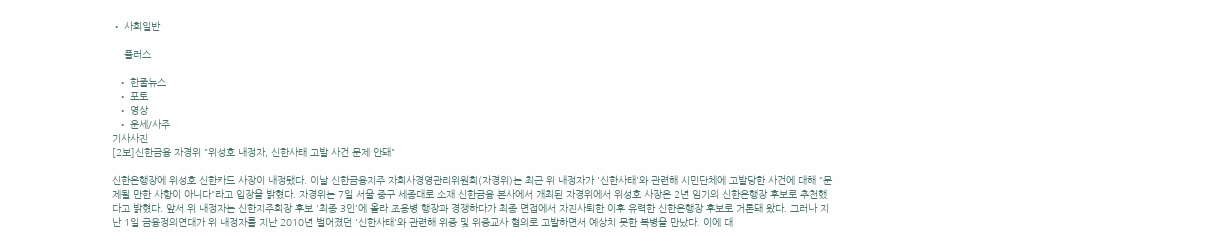• 사회일반

    플러스

  • 한줄뉴스
  • 포토
  • 영상
  • 운세/사주
기사사진
[2보]신한금융 자경위 "위성호 내정자, 신한사태 고발 사건 문제 안돼"

신한은행장에 위성호 신한카드 사장이 내정됐다. 이날 신한금융지주 자회사경영관리위원회(자경위)는 최근 위 내정자가 '신한사태'와 관련해 시민단체에 고발당한 사건에 대해 "문제될 만한 사항이 아니다"라고 입장을 밝혔다. 자경위는 7일 서울 중구 세종대로 소재 신한금융 본사에서 개최된 자경위에서 위성호 사장은 2년 임기의 신한은행장 후보로 추천했다고 밝혔다. 앞서 위 내정자는 신한지주회장 후보 '최종 3인'에 올라 조용병 행장과 경쟁하다가 최종 면접에서 자진사퇴한 이후 유력한 신한은행장 후보로 거론돼 왔다. 그러나 지난 1일 금융정의연대가 위 내정자를 지난 2010년 벌어졌던 '신한사태'와 관련해 위증 및 위증교사 혐의로 고발하면서 예상치 못한 복병을 만났다. 이에 대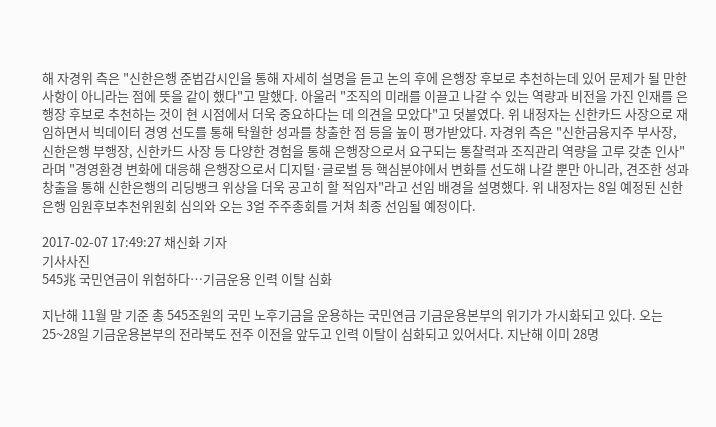해 자경위 측은 "신한은행 준법감시인을 통해 자세히 설명을 듣고 논의 후에 은행장 후보로 추천하는데 있어 문제가 될 만한 사항이 아니라는 점에 뜻을 같이 했다"고 말했다. 아울러 "조직의 미래를 이끌고 나갈 수 있는 역량과 비전을 가진 인재를 은행장 후보로 추천하는 것이 현 시점에서 더욱 중요하다는 데 의견을 모았다"고 덧붙였다. 위 내정자는 신한카드 사장으로 재임하면서 빅데이터 경영 선도를 통해 탁월한 성과를 창출한 점 등을 높이 평가받았다. 자경위 측은 "신한금융지주 부사장, 신한은행 부행장, 신한카드 사장 등 다양한 경험을 통해 은행장으로서 요구되는 통찰력과 조직관리 역량을 고루 갖춘 인사"라며 "경영환경 변화에 대응해 은행장으로서 디지털·글로벌 등 핵심분야에서 변화를 선도해 나갈 뿐만 아니라, 견조한 성과 창출을 통해 신한은행의 리딩뱅크 위상을 더욱 공고히 할 적임자"라고 선임 배경을 설명했다. 위 내정자는 8일 예정된 신한은행 임원후보추천위원회 심의와 오는 3얼 주주총회를 거쳐 최종 선임될 예정이다.

2017-02-07 17:49:27 채신화 기자
기사사진
545兆 국민연금이 위험하다…기금운용 인력 이탈 심화

지난해 11월 말 기준 총 545조원의 국민 노후기금을 운용하는 국민연금 기금운용본부의 위기가 가시화되고 있다. 오는 25~28일 기금운용본부의 전라북도 전주 이전을 앞두고 인력 이탈이 심화되고 있어서다. 지난해 이미 28명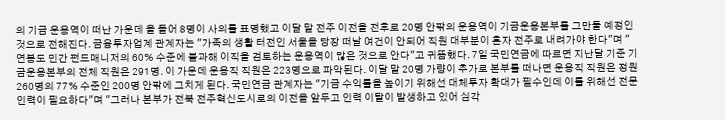의 기금 운용역이 떠난 가운데 올 들어 8명이 사의를 표명했고 이달 말 전주 이전을 전후로 20명 안팎의 운용역이 기금운용본부를 그만둘 예정인 것으로 전해진다. 금융투자업계 관계자는 "가족의 생활 터전인 서울을 당장 떠날 여건이 안되어 직원 대부분이 혼자 전주로 내려가야 한다"며 "연봉도 민간 펀드매니저의 60% 수준에 불과해 이직을 검토하는 운용역이 많은 것으로 안다"고 귀뜸했다. 7일 국민연금에 따르면 지난달 기준 기금운용본부의 전체 직원은 291명. 이 가운데 운용직 직원은 223명으로 파악된다. 이달 말 20명 가량이 추가로 본부를 떠나면 운용직 직원은 정원 260명의 77% 수준인 200명 안팎에 그치게 된다. 국민연금 관계자는 "기금 수익률을 높이기 위해선 대체투자 확대가 필수인데 이를 위해선 전문인력이 필요하다"며 "그러나 본부가 전북 전주혁신도시로의 이전을 앞두고 인력 이탈이 발생하고 있어 심각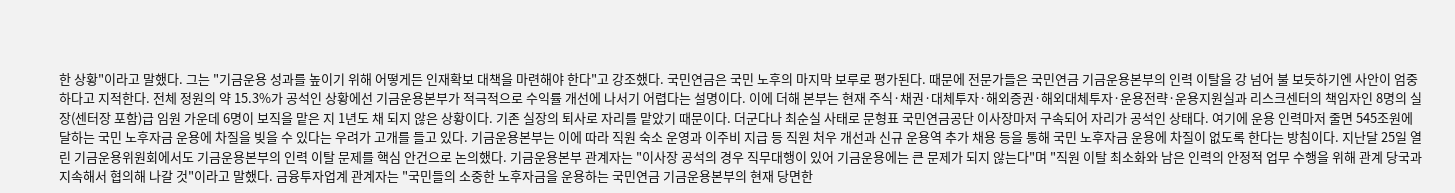한 상황"이라고 말했다. 그는 "기금운용 성과를 높이기 위해 어떻게든 인재확보 대책을 마련해야 한다"고 강조했다. 국민연금은 국민 노후의 마지막 보루로 평가된다. 때문에 전문가들은 국민연금 기금운용본부의 인력 이탈을 강 넘어 불 보듯하기엔 사안이 엄중하다고 지적한다. 전체 정원의 약 15.3%가 공석인 상황에선 기금운용본부가 적극적으로 수익률 개선에 나서기 어렵다는 설명이다. 이에 더해 본부는 현재 주식·채권·대체투자·해외증권·해외대체투자·운용전략·운용지원실과 리스크센터의 책임자인 8명의 실장(센터장 포함)급 임원 가운데 6명이 보직을 맡은 지 1년도 채 되지 않은 상황이다. 기존 실장의 퇴사로 자리를 맡았기 때문이다. 더군다나 최순실 사태로 문형표 국민연금공단 이사장마저 구속되어 자리가 공석인 상태다. 여기에 운용 인력마저 줄면 545조원에 달하는 국민 노후자금 운용에 차질을 빚을 수 있다는 우려가 고개를 들고 있다. 기금운용본부는 이에 따라 직원 숙소 운영과 이주비 지급 등 직원 처우 개선과 신규 운용역 추가 채용 등을 통해 국민 노후자금 운용에 차질이 없도록 한다는 방침이다. 지난달 25일 열린 기금운용위원회에서도 기금운용본부의 인력 이탈 문제를 핵심 안건으로 논의했다. 기금운용본부 관계자는 "이사장 공석의 경우 직무대행이 있어 기금운용에는 큰 문제가 되지 않는다"며 "직원 이탈 최소화와 남은 인력의 안정적 업무 수행을 위해 관계 당국과 지속해서 협의해 나갈 것"이라고 말했다. 금융투자업계 관계자는 "국민들의 소중한 노후자금을 운용하는 국민연금 기금운용본부의 현재 당면한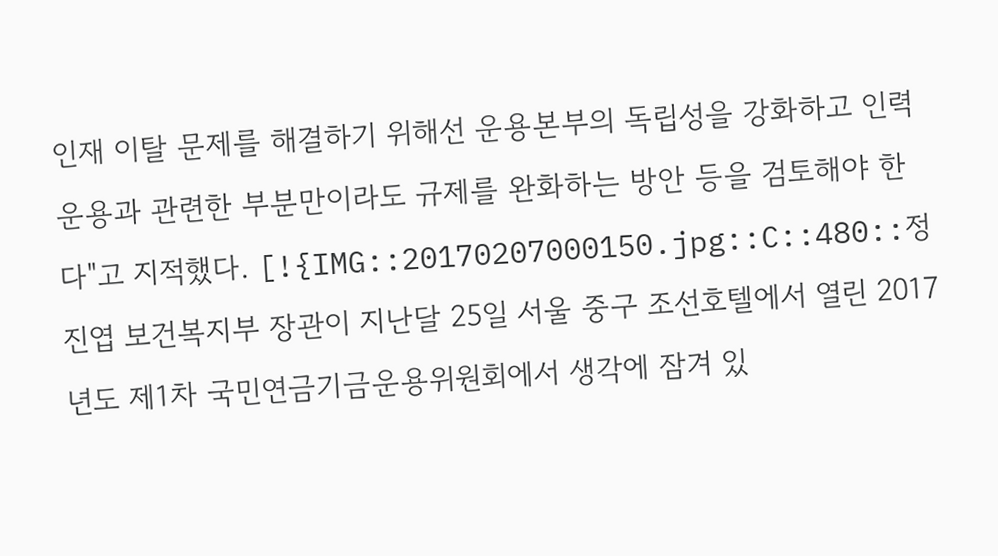인재 이탈 문제를 해결하기 위해선 운용본부의 독립성을 강화하고 인력 운용과 관련한 부분만이라도 규제를 완화하는 방안 등을 검토해야 한다"고 지적했다. [!{IMG::20170207000150.jpg::C::480::정진엽 보건복지부 장관이 지난달 25일 서울 중구 조선호텔에서 열린 2017년도 제1차 국민연금기금운용위원회에서 생각에 잠겨 있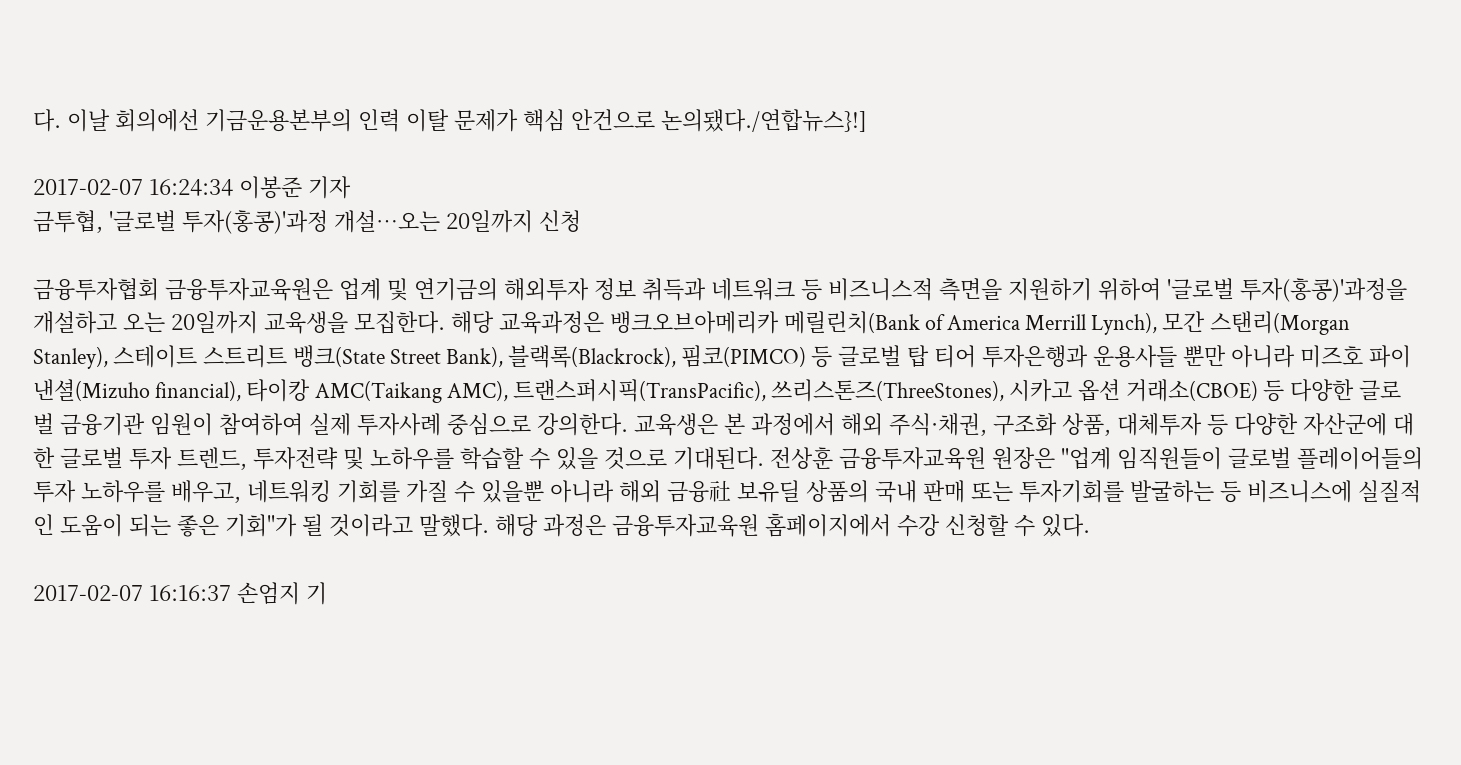다. 이날 회의에선 기금운용본부의 인력 이탈 문제가 핵심 안건으로 논의됐다./연합뉴스}!]

2017-02-07 16:24:34 이봉준 기자
금투협, '글로벌 투자(홍콩)'과정 개설…오는 20일까지 신청

금융투자협회 금융투자교육원은 업계 및 연기금의 해외투자 정보 취득과 네트워크 등 비즈니스적 측면을 지원하기 위하여 '글로벌 투자(홍콩)'과정을 개설하고 오는 20일까지 교육생을 모집한다. 해당 교육과정은 뱅크오브아메리카 메릴린치(Bank of America Merrill Lynch), 모간 스탠리(Morgan Stanley), 스테이트 스트리트 뱅크(State Street Bank), 블랙록(Blackrock), 핌코(PIMCO) 등 글로벌 탑 티어 투자은행과 운용사들 뿐만 아니라 미즈호 파이낸셜(Mizuho financial), 타이캉 AMC(Taikang AMC), 트랜스퍼시픽(TransPacific), 쓰리스톤즈(ThreeStones), 시카고 옵션 거래소(CBOE) 등 다양한 글로벌 금융기관 임원이 참여하여 실제 투자사례 중심으로 강의한다. 교육생은 본 과정에서 해외 주식·채권, 구조화 상품, 대체투자 등 다양한 자산군에 대한 글로벌 투자 트렌드, 투자전략 및 노하우를 학습할 수 있을 것으로 기대된다. 전상훈 금융투자교육원 원장은 "업계 임직원들이 글로벌 플레이어들의 투자 노하우를 배우고, 네트워킹 기회를 가질 수 있을뿐 아니라 해외 금융社 보유딜 상품의 국내 판매 또는 투자기회를 발굴하는 등 비즈니스에 실질적인 도움이 되는 좋은 기회"가 될 것이라고 말했다. 해당 과정은 금융투자교육원 홈페이지에서 수강 신청할 수 있다.

2017-02-07 16:16:37 손엄지 기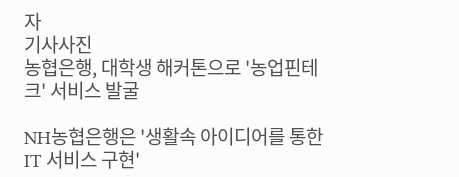자
기사사진
농협은행, 대학생 해커톤으로 '농업핀테크' 서비스 발굴

NH농협은행은 '생활속 아이디어를 통한 IT 서비스 구현'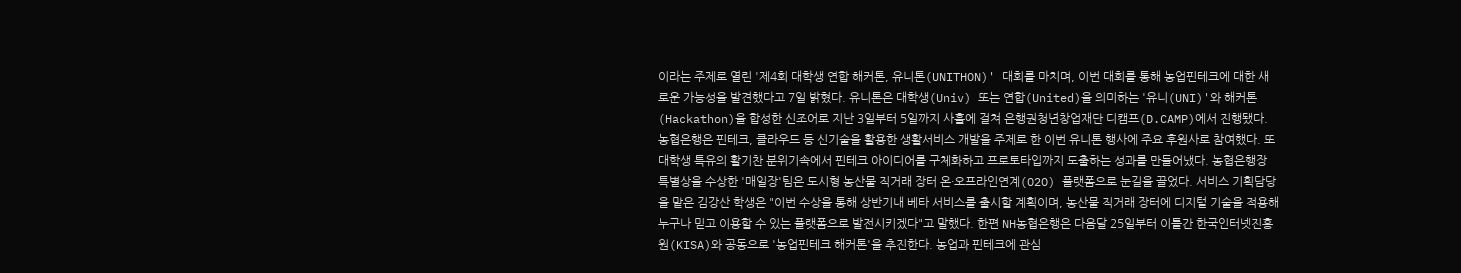이라는 주제로 열린 '제4회 대학생 연합 해커톤, 유니톤(UNITHON)' 대회를 마치며, 이번 대회를 통해 농업핀테크에 대한 새로운 가능성을 발견했다고 7일 밝혔다. 유니톤은 대학생(Univ) 또는 연합(United)을 의미하는 '유니(UNI)'와 해커톤(Hackathon)을 합성한 신조어로 지난 3일부터 5일까지 사흘에 걸쳐 은행권청년창업재단 디캠프(D.CAMP)에서 진행됐다. 농협은행은 핀테크, 클라우드 등 신기술을 활용한 생활서비스 개발을 주제로 한 이번 유니톤 행사에 주요 후원사로 참여했다. 또 대학생 특유의 활기찬 분위기속에서 핀테크 아이디어를 구체화하고 프로토타입까지 도출하는 성과를 만들어냈다. 농협은행장 특별상을 수상한 '매일장'팀은 도시형 농산물 직거래 장터 온·오프라인연계(O2O) 플랫폼으로 눈길을 끌었다. 서비스 기획담당을 맡은 김강산 학생은 "이번 수상을 통해 상반기내 베타 서비스를 출시할 계획이며, 농산물 직거래 장터에 디지털 기술을 적용해 누구나 믿고 이용할 수 있는 플랫폼으로 발전시키겠다"고 말했다. 한편 NH농협은행은 다음달 25일부터 이틀간 한국인터넷진흥원(KISA)와 공동으로 '농업핀테크 해커톤'을 추진한다. 농업과 핀테크에 관심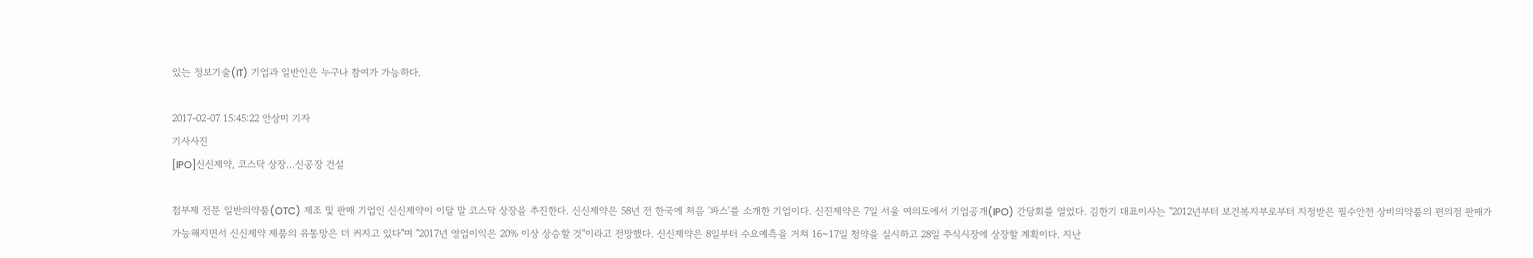있는 정보기술(IT) 기업과 일반인은 누구나 참여가 가능하다.

2017-02-07 15:45:22 안상미 기자
기사사진
[IPO]신신제약, 코스닥 상장...신공장 건설

첩부제 전문 일반의약품(OTC) 제조 및 판매 기업인 신신제약이 이달 말 코스닥 상장을 추진한다. 신신제약은 58년 전 한국에 처음 '파스'를 소개한 기업이다. 신진제약은 7일 서울 여의도에서 기업공개(IPO) 간담회를 열었다. 김한기 대표이사는 "2012년부터 보건복지부로부터 지정받은 필수안전 상비의약품의 편의점 판매가 가능해지면서 신신제약 제품의 유통망은 더 커지고 있다"며 "2017년 영업이익은 20% 이상 상승할 것"이라고 전망했다. 신신제약은 8일부터 수요예측을 거쳐 16~17일 청약을 실시하고 28일 주식시장에 상장할 계획이다. 지난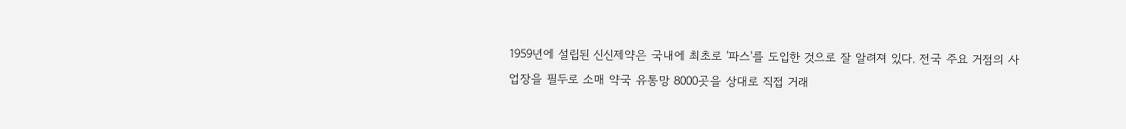1959년에 설립된 신신제약은 국내에 최초로 '파스'를 도입한 것으로 잘 알려져 있다. 전국 주요 거점의 사업장을 필두로 소매 약국 유통망 8000곳을 상대로 직접 거래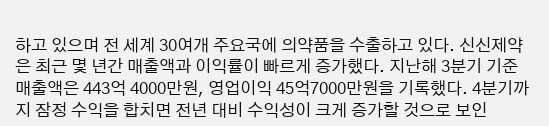하고 있으며 전 세계 30여개 주요국에 의약품을 수출하고 있다. 신신제약은 최근 몇 년간 매출액과 이익률이 빠르게 증가했다. 지난해 3분기 기준 매출액은 443억 4000만원, 영업이익 45억7000만원을 기록했다. 4분기까지 잠정 수익을 합치면 전년 대비 수익성이 크게 증가할 것으로 보인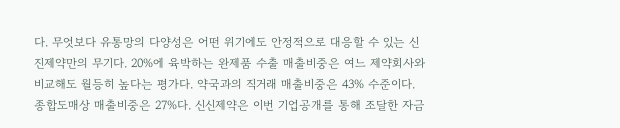다. 무엇보다 유통망의 다양성은 어떤 위기에도 안정적으로 대응할 수 있는 신진제약만의 무기다. 20%에 육박하는 완제품 수출 매출비중은 여느 제약회사와 비교해도 월등히 높다는 평가다. 약국과의 직거래 매출비중은 43% 수준이다. 종합도매상 매출비중은 27%다. 신신제약은 이번 기업공개를 통해 조달한 자금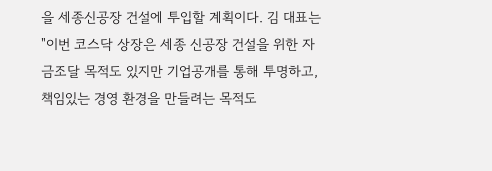을 세종신공장 건설에 투입할 계획이다. 김 대표는 "이번 코스닥 상장은 세종 신공장 건설을 위한 자금조달 목적도 있지만 기업공개를 통해 투명하고, 책임있는 경영 환경을 만들려는 목적도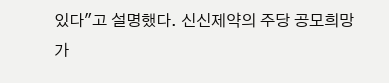있다"고 설명했다. 신신제약의 주당 공모희망가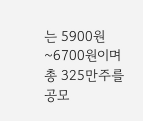는 5900원~6700원이며 총 325만주를 공모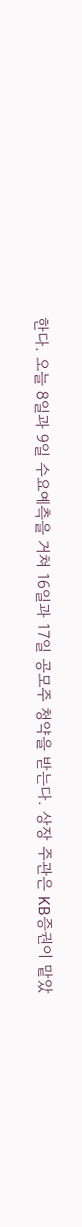한다. 오늘 8일과 9일 수요예측을 거쳐 16일과 17일 공모주 청약을 받는다. 상장 주관은 KB증권이 맡았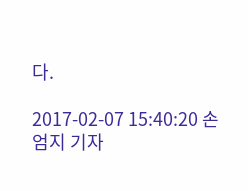다.

2017-02-07 15:40:20 손엄지 기자